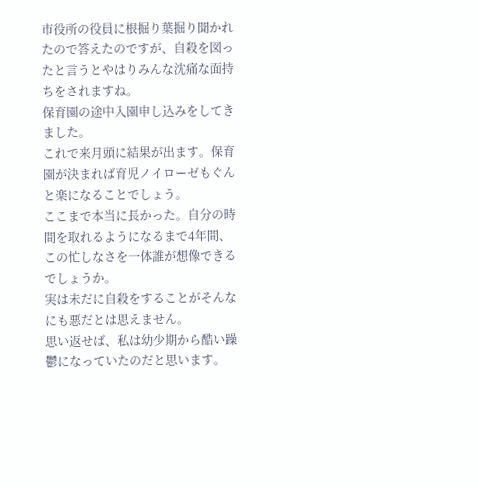市役所の役員に根掘り葉掘り聞かれたので答えたのですが、自殺を図ったと言うとやはりみんな沈痛な面持ちをされますね。
保育園の途中入園申し込みをしてきました。
これで来月頭に結果が出ます。保育園が決まれば育児ノイローゼもぐんと楽になることでしょう。
ここまで本当に長かった。自分の時間を取れるようになるまで4年間、この忙しなさを一体誰が想像できるでしょうか。
実は未だに自殺をすることがそんなにも悪だとは思えません。
思い返せば、私は幼少期から酷い躁鬱になっていたのだと思います。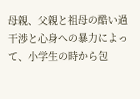母親、父親と祖母の酷い過干渉と心身への暴力によって、小学生の時から包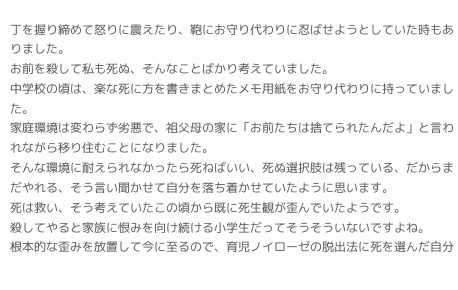丁を握り締めて怒りに震えたり、鞄にお守り代わりに忍ばせようとしていた時もありました。
お前を殺して私も死ぬ、そんなことばかり考えていました。
中学校の頃は、楽な死に方を書きまとめたメモ用紙をお守り代わりに持っていました。
家庭環境は変わらず劣悪で、祖父母の家に「お前たちは捨てられたんだよ」と言われながら移り住むことになりました。
そんな環境に耐えられなかったら死ねばいい、死ぬ選択肢は残っている、だからまだやれる、そう言い聞かせて自分を落ち着かせていたように思います。
死は救い、そう考えていたこの頃から既に死生観が歪んでいたようです。
殺してやると家族に恨みを向け続ける小学生だってそうそういないですよね。
根本的な歪みを放置して今に至るので、育児ノイローゼの脱出法に死を選んだ自分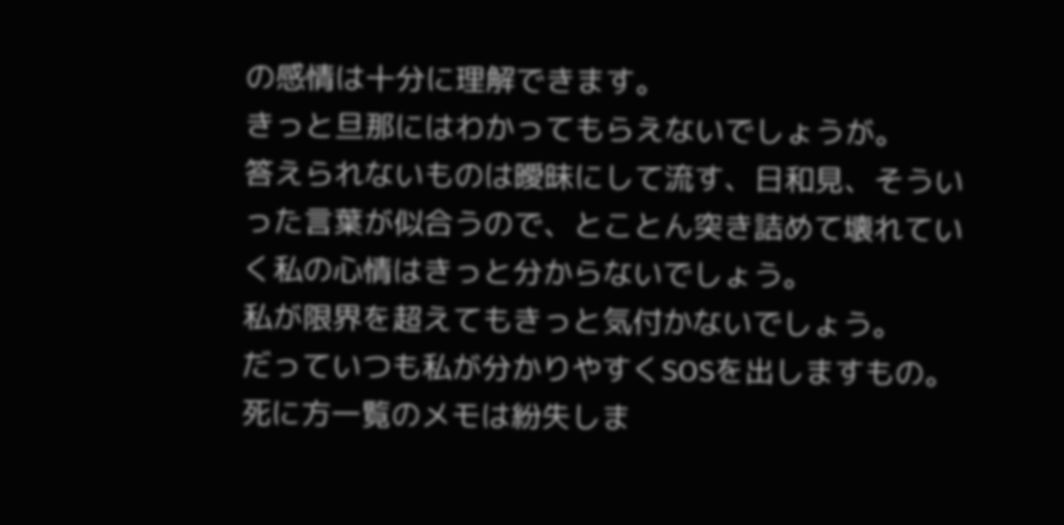の感情は十分に理解できます。
きっと旦那にはわかってもらえないでしょうが。
答えられないものは曖昧にして流す、日和見、そういった言葉が似合うので、とことん突き詰めて壊れていく私の心情はきっと分からないでしょう。
私が限界を超えてもきっと気付かないでしょう。
だっていつも私が分かりやすくSOSを出しますもの。
死に方一覧のメモは紛失しま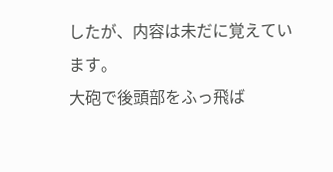したが、内容は未だに覚えています。
大砲で後頭部をふっ飛ば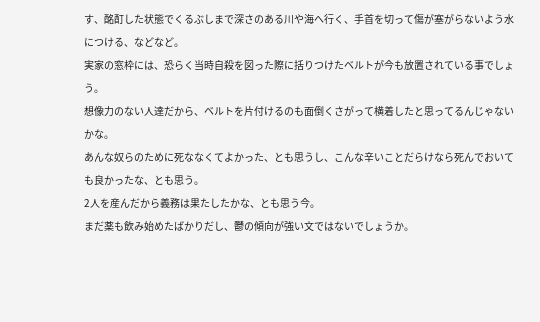す、酩酊した状態でくるぶしまで深さのある川や海へ行く、手首を切って傷が塞がらないよう水につける、などなど。
実家の窓枠には、恐らく当時自殺を図った際に括りつけたベルトが今も放置されている事でしょう。
想像力のない人達だから、ベルトを片付けるのも面倒くさがって横着したと思ってるんじゃないかな。
あんな奴らのために死ななくてよかった、とも思うし、こんな辛いことだらけなら死んでおいても良かったな、とも思う。
2人を産んだから義務は果たしたかな、とも思う今。
まだ薬も飲み始めたばかりだし、鬱の傾向が強い文ではないでしょうか。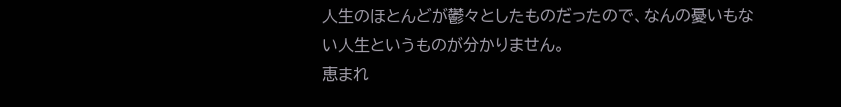人生のほとんどが鬱々としたものだったので、なんの憂いもない人生というものが分かりません。
恵まれ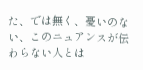た、では無く、憂いのない、このニュアンスが伝わらない人とは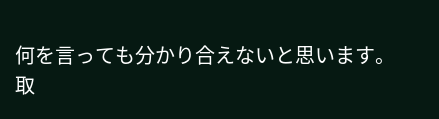何を言っても分かり合えないと思います。
取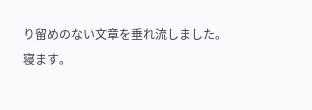り留めのない文章を垂れ流しました。
寝ます。